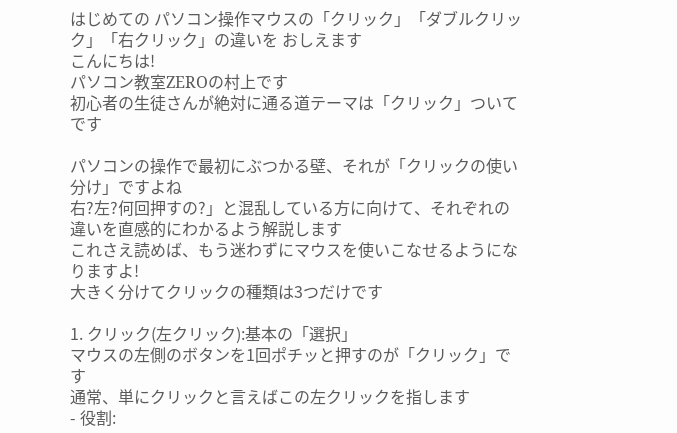はじめての パソコン操作マウスの「クリック」「ダブルクリック」「右クリック」の違いを おしえます
こんにちは!
パソコン教室ZEROの村上です
初心者の生徒さんが絶対に通る道テーマは「クリック」ついてです

パソコンの操作で最初にぶつかる壁、それが「クリックの使い分け」ですよね
右?左?何回押すの?」と混乱している方に向けて、それぞれの違いを直感的にわかるよう解説します
これさえ読めば、もう迷わずにマウスを使いこなせるようになりますよ!
大きく分けてクリックの種類は3つだけです

1. クリック(左クリック):基本の「選択」
マウスの左側のボタンを1回ポチッと押すのが「クリック」です
通常、単にクリックと言えばこの左クリックを指します
- 役割: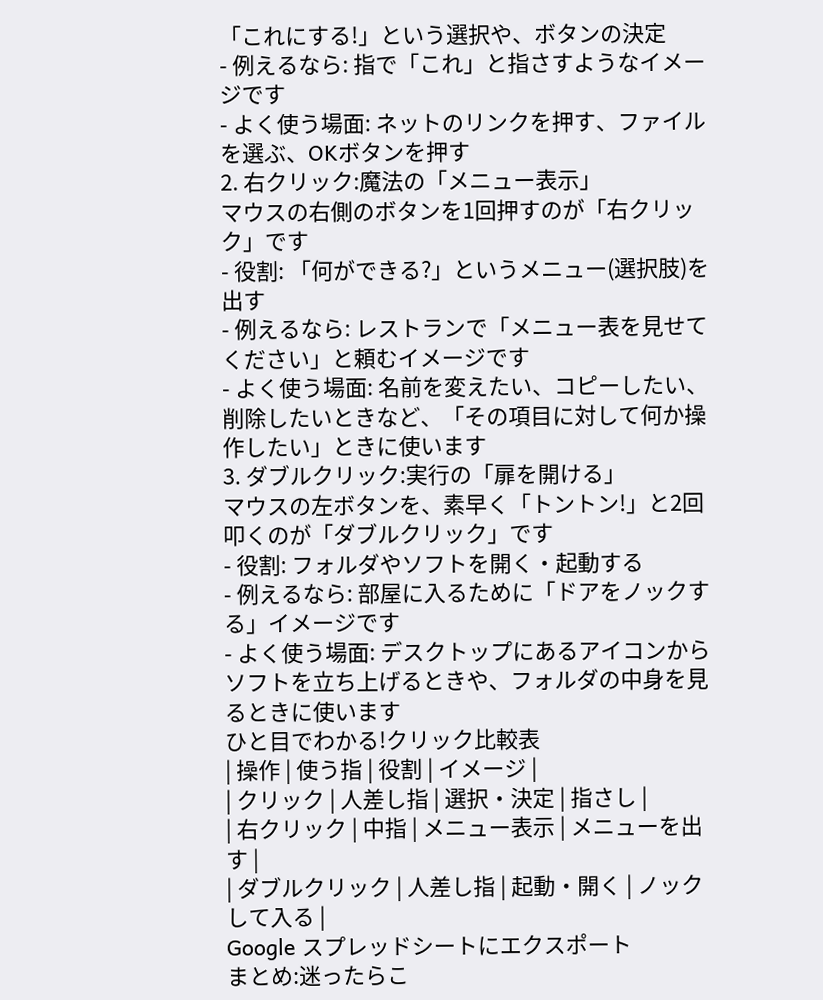「これにする!」という選択や、ボタンの決定
- 例えるなら: 指で「これ」と指さすようなイメージです
- よく使う場面: ネットのリンクを押す、ファイルを選ぶ、OKボタンを押す
2. 右クリック:魔法の「メニュー表示」
マウスの右側のボタンを1回押すのが「右クリック」です
- 役割: 「何ができる?」というメニュー(選択肢)を出す
- 例えるなら: レストランで「メニュー表を見せてください」と頼むイメージです
- よく使う場面: 名前を変えたい、コピーしたい、削除したいときなど、「その項目に対して何か操作したい」ときに使います
3. ダブルクリック:実行の「扉を開ける」
マウスの左ボタンを、素早く「トントン!」と2回叩くのが「ダブルクリック」です
- 役割: フォルダやソフトを開く・起動する
- 例えるなら: 部屋に入るために「ドアをノックする」イメージです
- よく使う場面: デスクトップにあるアイコンからソフトを立ち上げるときや、フォルダの中身を見るときに使います
ひと目でわかる!クリック比較表
| 操作 | 使う指 | 役割 | イメージ |
| クリック | 人差し指 | 選択・決定 | 指さし |
| 右クリック | 中指 | メニュー表示 | メニューを出す |
| ダブルクリック | 人差し指 | 起動・開く | ノックして入る |
Google スプレッドシートにエクスポート
まとめ:迷ったらこ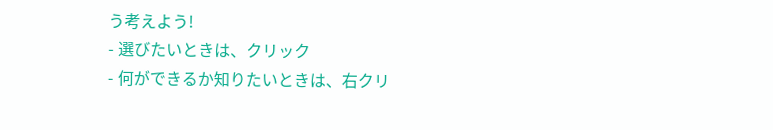う考えよう!
- 選びたいときは、クリック
- 何ができるか知りたいときは、右クリ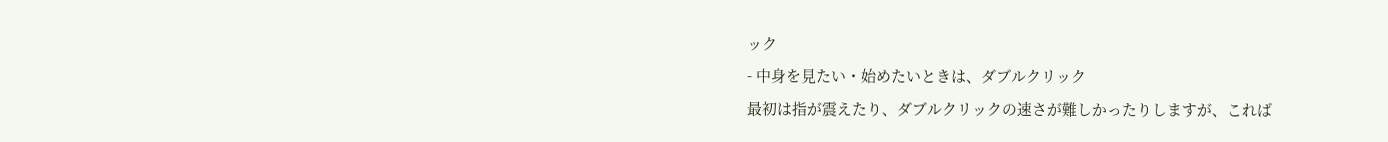ック
- 中身を見たい・始めたいときは、ダブルクリック
最初は指が震えたり、ダブルクリックの速さが難しかったりしますが、これば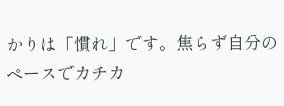かりは「慣れ」です。焦らず自分のペースでカチカ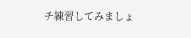チ練習してみましょ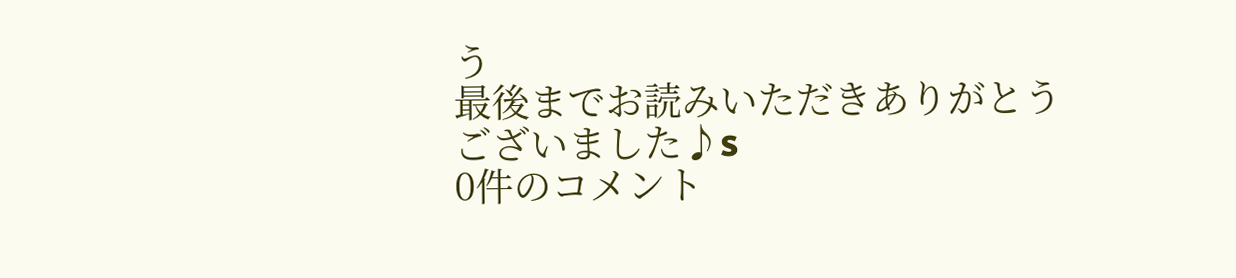う
最後までお読みいただきありがとうございました♪s
0件のコメント